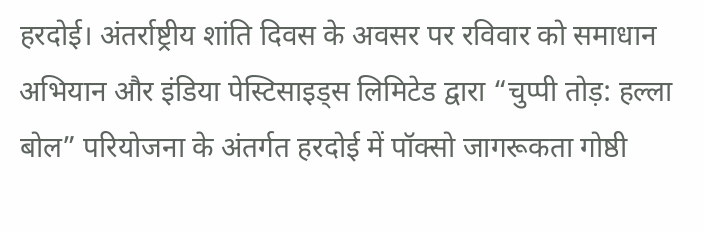हरदोई। अंतर्राष्ट्रीय शांति दिवस के अवसर पर रविवार को समाधान अभियान और इंडिया पेस्टिसाइड्स लिमिटेड द्वारा “चुप्पी तोड़: हल्ला बोल” परियोजना के अंतर्गत हरदोई में पॉक्सो जागरूकता गोष्ठी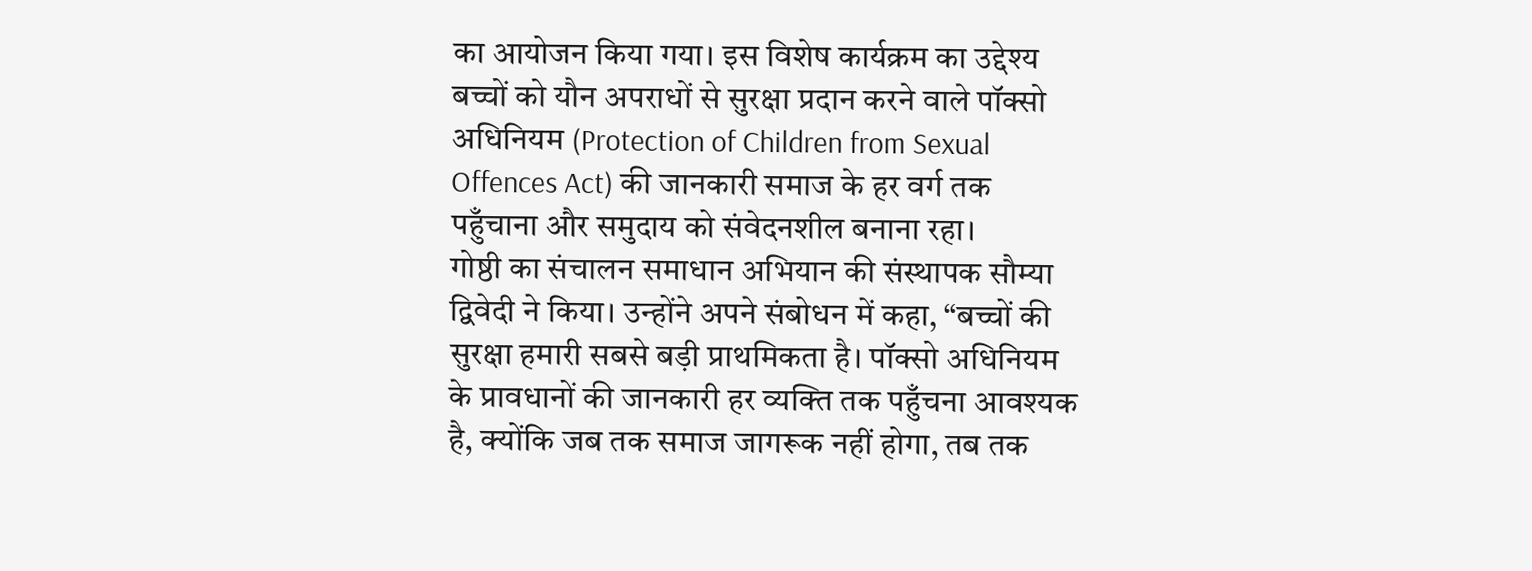का आयोजन किया गया। इस विशेष कार्यक्रम का उद्देश्य बच्चों को यौन अपराधों से सुरक्षा प्रदान करने वाले पॉक्सो अधिनियम (Protection of Children from Sexual Offences Act) की जानकारी समाज के हर वर्ग तक पहुँचाना और समुदाय को संवेदनशील बनाना रहा।
गोष्ठी का संचालन समाधान अभियान की संस्थापक सौम्या द्विवेदी ने किया। उन्होंने अपने संबोधन में कहा, “बच्चों की सुरक्षा हमारी सबसे बड़ी प्राथमिकता है। पॉक्सो अधिनियम के प्रावधानों की जानकारी हर व्यक्ति तक पहुँचना आवश्यक है, क्योंकि जब तक समाज जागरूक नहीं होगा, तब तक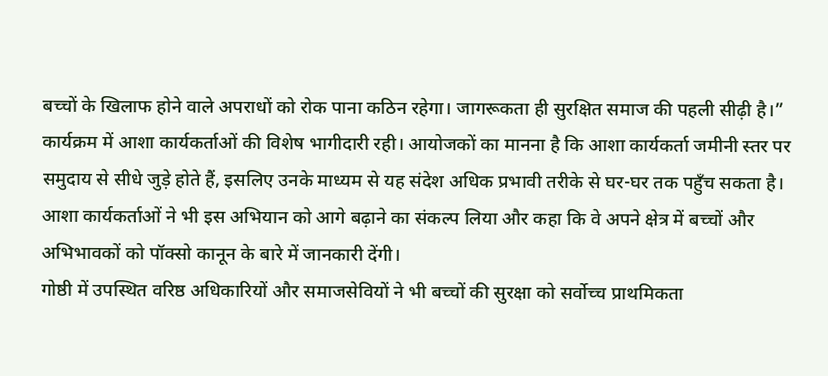बच्चों के खिलाफ होने वाले अपराधों को रोक पाना कठिन रहेगा। जागरूकता ही सुरक्षित समाज की पहली सीढ़ी है।”
कार्यक्रम में आशा कार्यकर्ताओं की विशेष भागीदारी रही। आयोजकों का मानना है कि आशा कार्यकर्ता जमीनी स्तर पर समुदाय से सीधे जुड़े होते हैं, इसलिए उनके माध्यम से यह संदेश अधिक प्रभावी तरीके से घर-घर तक पहुँच सकता है। आशा कार्यकर्ताओं ने भी इस अभियान को आगे बढ़ाने का संकल्प लिया और कहा कि वे अपने क्षेत्र में बच्चों और अभिभावकों को पॉक्सो कानून के बारे में जानकारी देंगी।
गोष्ठी में उपस्थित वरिष्ठ अधिकारियों और समाजसेवियों ने भी बच्चों की सुरक्षा को सर्वोच्च प्राथमिकता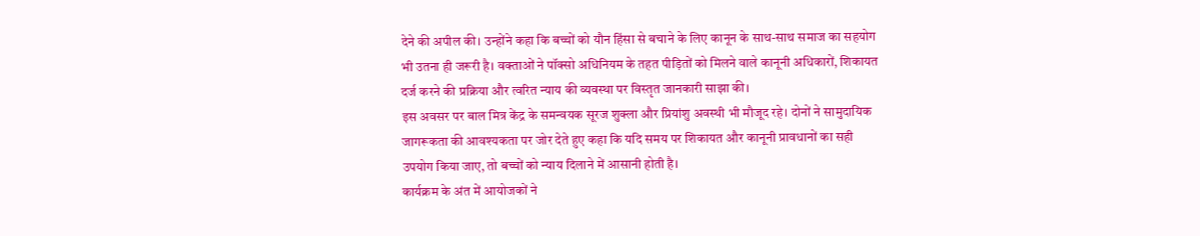देने की अपील की। उन्होंने कहा कि बच्चों को यौन हिंसा से बचाने के लिए कानून के साथ-साथ समाज का सहयोग भी उतना ही जरूरी है। वक्ताओं ने पॉक्सो अधिनियम के तहत पीड़ितों को मिलने वाले कानूनी अधिकारों, शिकायत दर्ज करने की प्रक्रिया और त्वरित न्याय की व्यवस्था पर विस्तृत जानकारी साझा की।
इस अवसर पर बाल मित्र केंद्र के समन्वयक सूरज शुक्ला और प्रियांशु अवस्थी भी मौजूद रहे। दोनों ने सामुदायिक जागरूकता की आवश्यकता पर जोर देते हुए कहा कि यदि समय पर शिकायत और कानूनी प्रावधानों का सही उपयोग किया जाए, तो बच्चों को न्याय दिलाने में आसानी होती है।
कार्यक्रम के अंत में आयोजकों ने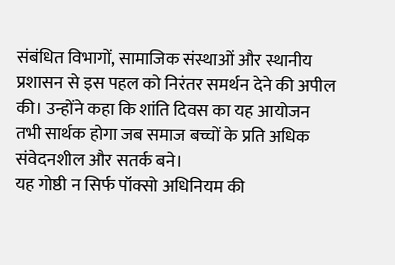संबंधित विभागों, सामाजिक संस्थाओं और स्थानीय प्रशासन से इस पहल को निरंतर समर्थन देने की अपील की। उन्होंने कहा कि शांति दिवस का यह आयोजन तभी सार्थक होगा जब समाज बच्चों के प्रति अधिक संवेदनशील और सतर्क बने।
यह गोष्ठी न सिर्फ पॉक्सो अधिनियम की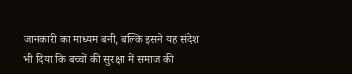जानकारी का माध्यम बनी, बल्कि इसने यह संदेश भी दिया कि बच्चों की सुरक्षा में समाज की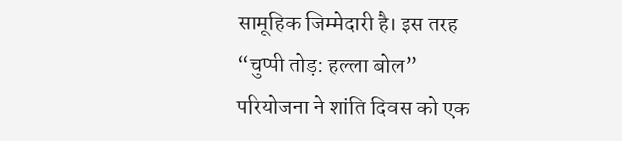सामूहिक जिम्मेदारी है। इस तरह “चुप्पी तोड़: हल्ला बोल” परियोजना ने शांति दिवस को एक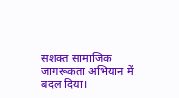सशक्त सामाजिक जागरूकता अभियान में बदल दिया।